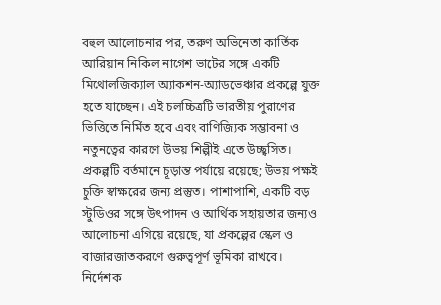বহুল আলোচনার পর, তরুণ অভিনেতা কার্তিক আরিয়ান নিকিল নাগেশ ভাটের সঙ্গে একটি মিথোলজিক্যাল অ্যাকশন-অ্যাডভেঞ্চার প্রকল্পে যুক্ত হতে যাচ্ছেন। এই চলচ্চিত্রটি ভারতীয় পুরাণের ভিত্তিতে নির্মিত হবে এবং বাণিজ্যিক সম্ভাবনা ও নতুনত্বের কারণে উভয় শিল্পীই এতে উচ্ছ্বসিত।
প্রকল্পটি বর্তমানে চূড়ান্ত পর্যায়ে রয়েছে; উভয় পক্ষই চুক্তি স্বাক্ষরের জন্য প্রস্তুত। পাশাপাশি, একটি বড় স্টুডিওর সঙ্গে উৎপাদন ও আর্থিক সহায়তার জন্যও আলোচনা এগিয়ে রয়েছে, যা প্রকল্পের স্কেল ও বাজারজাতকরণে গুরুত্বপূর্ণ ভূমিকা রাখবে।
নির্দেশক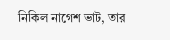নিকিল নাগেশ ভাট, তার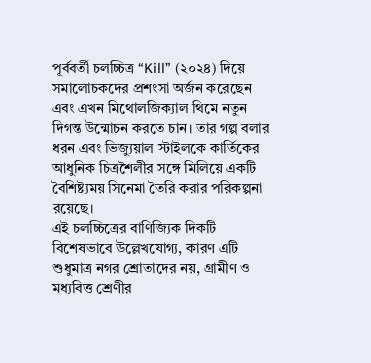পূর্ববর্তী চলচ্চিত্র “Kill” (২০২৪) দিয়ে সমালোচকদের প্রশংসা অর্জন করেছেন এবং এখন মিথোলজিক্যাল থিমে নতুন দিগন্ত উন্মোচন করতে চান। তার গল্প বলার ধরন এবং ভিজ্যুয়াল স্টাইলকে কার্তিকের আধুনিক চিত্রশৈলীর সঙ্গে মিলিয়ে একটি বৈশিষ্ট্যময় সিনেমা তৈরি করার পরিকল্পনা রয়েছে।
এই চলচ্চিত্রের বাণিজ্যিক দিকটি বিশেষভাবে উল্লেখযোগ্য, কারণ এটি শুধুমাত্র নগর শ্রোতাদের নয়, গ্রামীণ ও মধ্যবিত্ত শ্রেণীর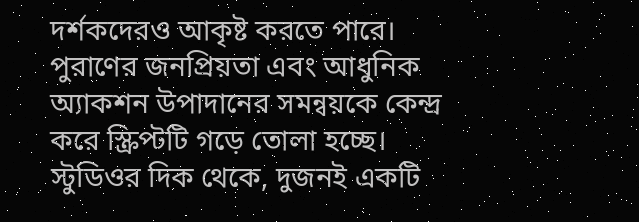দর্শকদেরও আকৃষ্ট করতে পারে। পুরাণের জনপ্রিয়তা এবং আধুনিক অ্যাকশন উপাদানের সমন্বয়কে কেন্দ্র করে স্ক্রিপ্টটি গড়ে তোলা হচ্ছে।
স্টুডিওর দিক থেকে, দুজনই একটি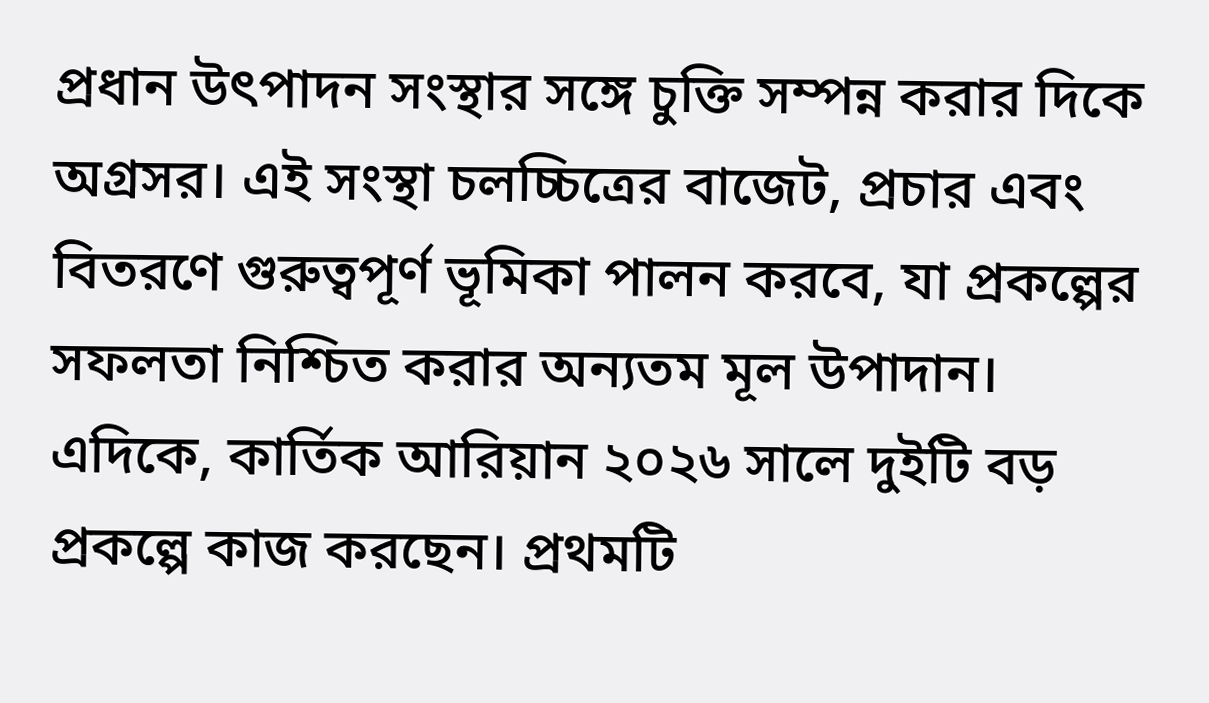প্রধান উৎপাদন সংস্থার সঙ্গে চুক্তি সম্পন্ন করার দিকে অগ্রসর। এই সংস্থা চলচ্চিত্রের বাজেট, প্রচার এবং বিতরণে গুরুত্বপূর্ণ ভূমিকা পালন করবে, যা প্রকল্পের সফলতা নিশ্চিত করার অন্যতম মূল উপাদান।
এদিকে, কার্তিক আরিয়ান ২০২৬ সালে দুইটি বড় প্রকল্পে কাজ করছেন। প্রথমটি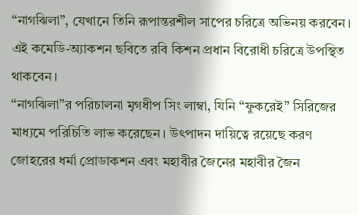“নাগঝিলা”, যেখানে তিনি রূপান্তরশীল সাপের চরিত্রে অভিনয় করবেন। এই কমেডি-অ্যাকশন ছবিতে রবি কিশন প্রধান বিরোধী চরিত্রে উপস্থিত থাকবেন।
“নাগঝিলা”র পরিচালনা মৃগধীপ সিং লাম্বা, যিনি “ফুকরেই” সিরিজের মাধ্যমে পরিচিতি লাভ করেছেন। উৎপাদন দায়িত্বে রয়েছে করণ জোহরের ধর্মা প্রোডাকশন এবং মহাবীর জৈনের মহাবীর জৈন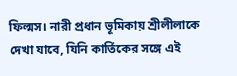ফিল্মস। নারী প্রধান ভূমিকায় শ্রীলীলাকে দেখা যাবে, যিনি কার্তিকের সঙ্গে এই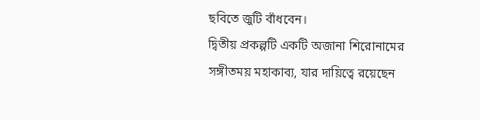ছবিতে জুটি বাঁধবেন।
দ্বিতীয় প্রকল্পটি একটি অজানা শিরোনামের সঙ্গীতময় মহাকাব্য, যার দায়িত্বে রয়েছেন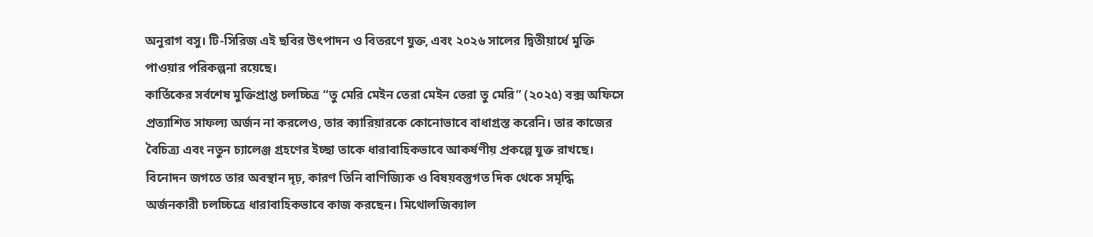অনুরাগ বসু। টি-সিরিজ এই ছবির উৎপাদন ও বিতরণে যুক্ত, এবং ২০২৬ সালের দ্বিতীয়ার্ধে মুক্তি পাওয়ার পরিকল্পনা রয়েছে।
কার্তিকের সর্বশেষ মুক্তিপ্রাপ্ত চলচ্চিত্র “তু মেরি মেইন তেরা মেইন তেরা তু মেরি” (২০২৫) বক্স অফিসে প্রত্যাশিত সাফল্য অর্জন না করলেও, তার ক্যারিয়ারকে কোনোভাবে বাধাগ্রস্ত করেনি। তার কাজের বৈচিত্র্য এবং নতুন চ্যালেঞ্জ গ্রহণের ইচ্ছা তাকে ধারাবাহিকভাবে আকর্ষণীয় প্রকল্পে যুক্ত রাখছে।
বিনোদন জগতে তার অবস্থান দৃঢ়, কারণ তিনি বাণিজ্যিক ও বিষয়বস্তুগত দিক থেকে সমৃদ্ধি অর্জনকারী চলচ্চিত্রে ধারাবাহিকভাবে কাজ করছেন। মিথোলজিক্যাল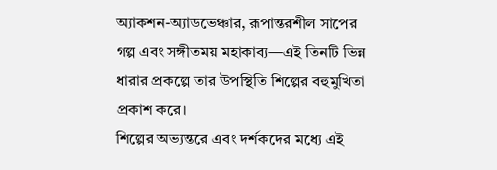অ্যাকশন-অ্যাডভেঞ্চার, রূপান্তরশীল সাপের গল্প এবং সঙ্গীতময় মহাকাব্য—এই তিনটি ভিন্ন ধারার প্রকল্পে তার উপস্থিতি শিল্পের বহুমুখিতা প্রকাশ করে।
শিল্পের অভ্যন্তরে এবং দর্শকদের মধ্যে এই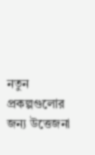নতুন প্রকল্পগুলোর জন্য উত্তেজনা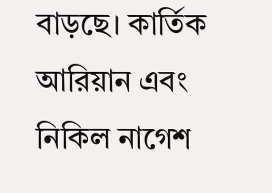বাড়ছে। কার্তিক আরিয়ান এবং নিকিল নাগেশ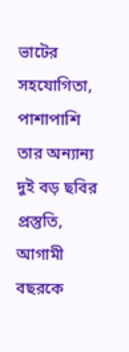ভাটের সহযোগিতা, পাশাপাশি তার অন্যান্য দুই বড় ছবির প্রস্তুতি, আগামী বছরকে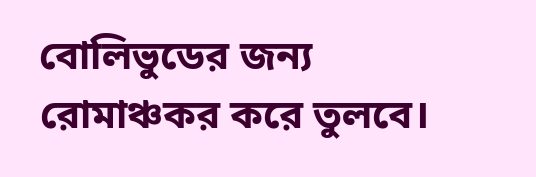বোলিভুডের জন্য রোমাঞ্চকর করে তুলবে।